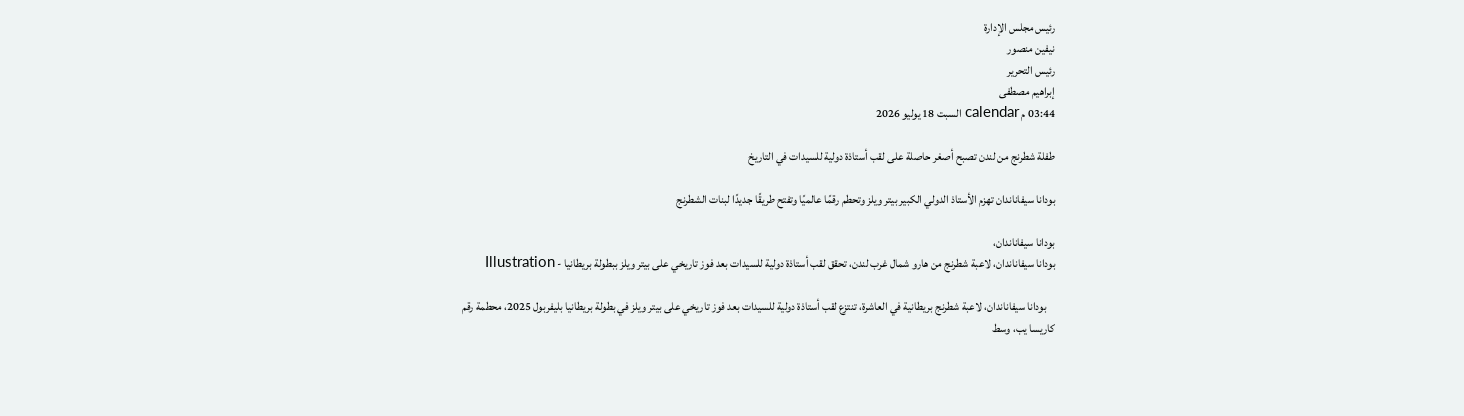رئيس مجلس الإدارة
نيفين منصور
رئيس التحرير
إبراهيم مصطفى
03:44 م calendar السبت 18 يوليو 2026

طفلة شطرنج من لندن تصبح أصغر حاصلة على لقب أستاذة دولية للسيدات في التاريخ

بودانا سيفاناندان تهزم الأستاذ الدولي الكبير بيتر ويلز وتحطم رقمًا عالميًا وتفتح طريقًا جديدًا لبنات الشطرنج

بودانا سيفاناندان،
بودانا سيفاناندان، لاعبة شطرنج من هارو شمال غرب لندن، تحقق لقب أستاذة دولية للسيدات بعد فوز تاريخي على بيتر ويلز ببطولة بريطانيا - Illustration

    بودانا سيفاناندان، لاعبة شطرنج بريطانية في العاشرة، تنتزع لقب أستاذة دولية للسيدات بعد فوز تاريخي على بيتر ويلز في بطولة بريطانيا بليفربول 2025، محطمة رقم كاريسا يب، وسط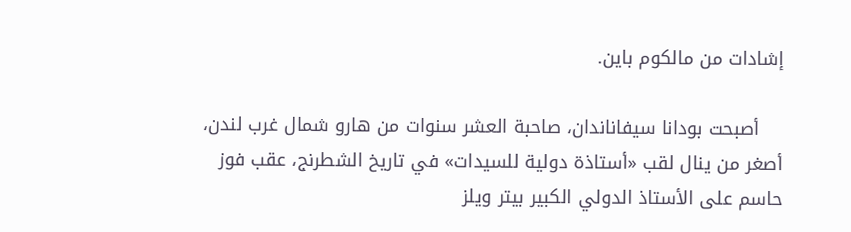إشادات من مالكوم باين.

    أصبحت بودانا سيفاناندان، صاحبة العشر سنوات من هارو شمال غرب لندن، أصغر من ينال لقب «أستاذة دولية للسيدات» في تاريخ الشطرنج، عقب فوز حاسم على الأستاذ الدولي الكبير بيتر ويلز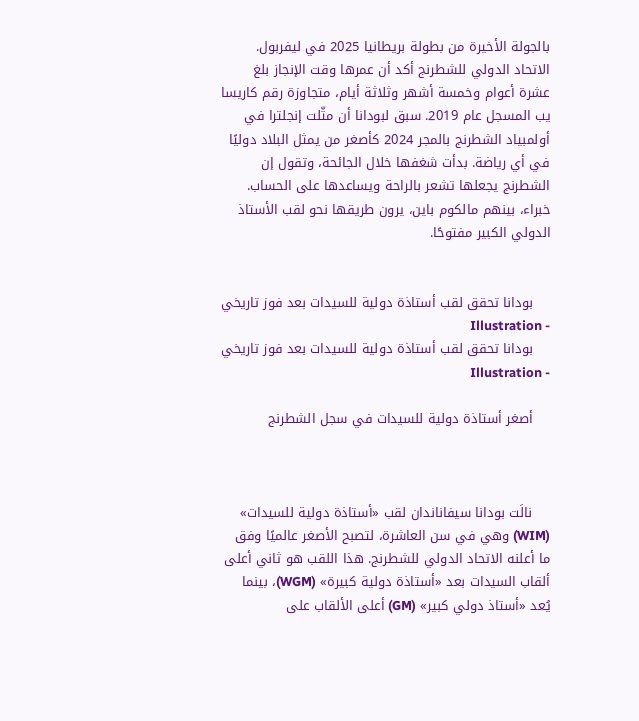بالجولة الأخيرة من بطولة بريطانيا 2025 في ليفربول. الاتحاد الدولي للشطرنج أكد أن عمرها وقت الإنجاز بلغ عشرة أعوام وخمسة أشهر وثلاثة أيام، متجاوزة رقم كاريسا يب المسجل عام 2019. سبق لبودانا أن مثّلت إنجلترا في أولمبياد الشطرنج بالمجر 2024 كأصغر من يمثل البلاد دوليًا في أي رياضة. بدأت شغفها خلال الجائحة، وتقول إن الشطرنج يجعلها تشعر بالراحة ويساعدها على الحساب. خبراء، بينهم مالكوم باين، يرون طريقها نحو لقب الأستاذ الدولي الكبير مفتوحًا.


    بودانا تحقق لقب أستاذة دولية للسيدات بعد فوز تاريخي  - Illustration
    بودانا تحقق لقب أستاذة دولية للسيدات بعد فوز تاريخي  - Illustration

    أصغر أستاذة دولية للسيدات في سجل الشطرنج



    نالَت بودانا سيفاناندان لقب «أستاذة دولية للسيدات» (WIM) وهي في سن العاشرة، لتصبح الأصغر عالميًا وفق ما أعلنه الاتحاد الدولي للشطرنج. هذا اللقب هو ثاني أعلى ألقاب السيدات بعد «أستاذة دولية كبيرة» (WGM)، بينما يُعد «أستاذ دولي كبير» (GM) أعلى الألقاب على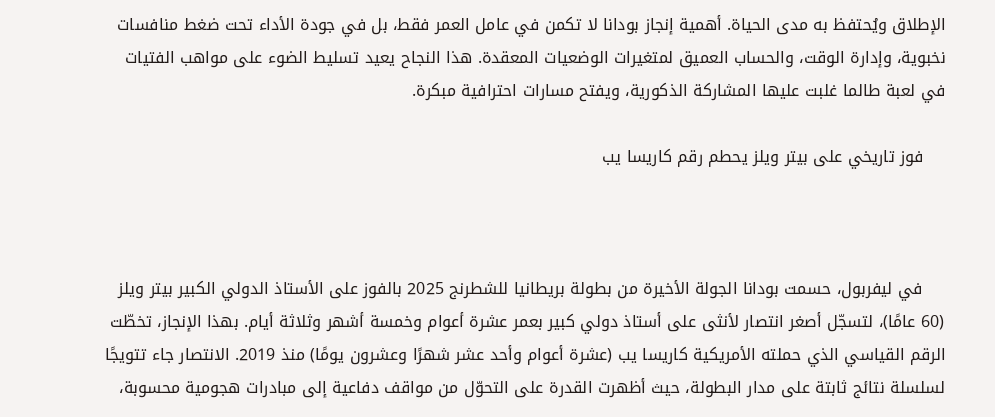الإطلاق ويُحتفظ به مدى الحياة. أهمية إنجاز بودانا لا تكمن في عامل العمر فقط، بل في جودة الأداء تحت ضغط منافسات نخبوية، وإدارة الوقت، والحساب العميق لمتغيرات الوضعيات المعقدة. هذا النجاح يعيد تسليط الضوء على مواهب الفتيات في لعبة طالما غلبت عليها المشاركة الذكورية، ويفتح مسارات احترافية مبكرة.

    فوز تاريخي على بيتر ويلز يحطم رقم كاريسا يب



    في ليفربول، حسمت بودانا الجولة الأخيرة من بطولة بريطانيا للشطرنج 2025 بالفوز على الأستاذ الدولي الكبير بيتر ويلز (60 عامًا)، لتسجّل أصغر انتصار لأنثى على أستاذ دولي كبير بعمر عشرة أعوام وخمسة أشهر وثلاثة أيام. بهذا الإنجاز، تخطّت الرقم القياسي الذي حملته الأمريكية كاريسا يب (عشرة أعوام وأحد عشر شهرًا وعشرون يومًا) منذ 2019. الانتصار جاء تتويجًا لسلسلة نتائج ثابتة على مدار البطولة، حيث أظهرت القدرة على التحوّل من مواقف دفاعية إلى مبادرات هجومية محسوبة،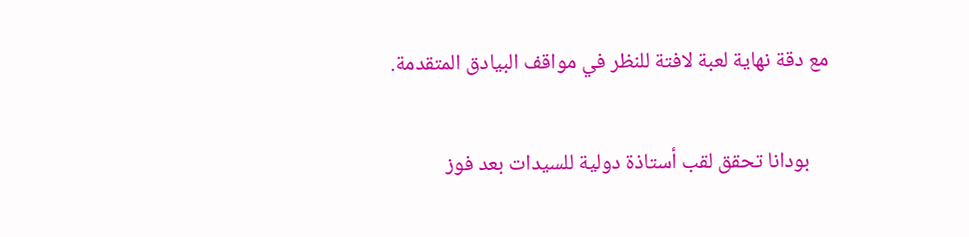مع دقة نهاية لعبة لافتة للنظر في مواقف البيادق المتقدمة.

    بودانا تحقق لقب أستاذة دولية للسيدات بعد فوز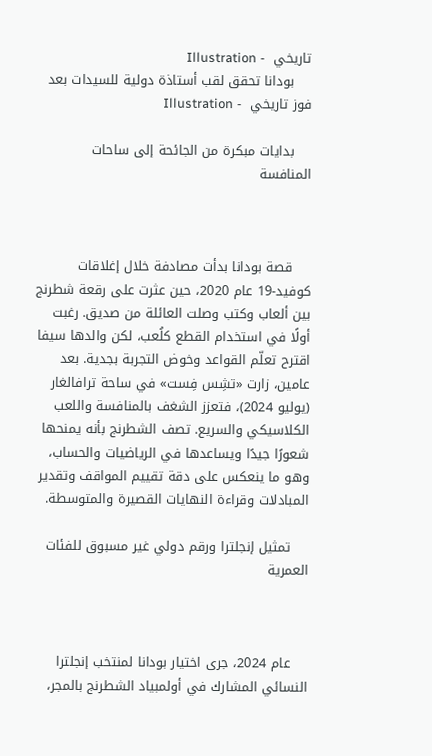تاريخي  - Illustration
    بودانا تحقق لقب أستاذة دولية للسيدات بعد فوز تاريخي  - Illustration

    بدايات مبكرة من الجائحة إلى ساحات المنافسة



    قصة بودانا بدأت مصادفة خلال إغلاقات كوفيد-19 عام 2020، حين عثرت على رقعة شطرنج بين ألعاب وكتب وصلت العائلة من صديق. رغبت أولًا في استخدام القطع كلُعب، لكن والدها سيفا اقترح تعلّم القواعد وخوض التجربة بجدية. بعد عامين، زارت «تشِس فِست» في ساحة ترافالغار (يوليو 2024)، فتعزز الشغف بالمنافسة واللعب الكلاسيكي والسريع. تصف الشطرنج بأنه يمنحها شعورًا جيدًا ويساعدها في الرياضيات والحساب، وهو ما ينعكس على دقة تقييم المواقف وتقدير المبادلات وقراءة النهايات القصيرة والمتوسطة.

    تمثيل إنجلترا ورقم دولي غير مسبوق للفئات العمرية



    عام 2024، جرى اختيار بودانا لمنتخب إنجلترا النسائي المشارك في أولمبياد الشطرنج بالمجر،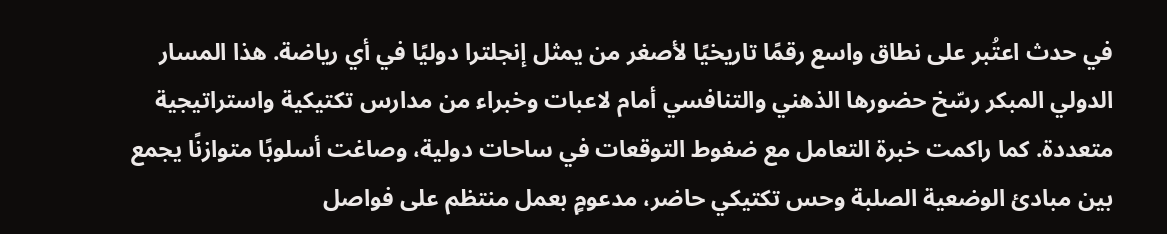في حدث اعتُبر على نطاق واسع رقمًا تاريخيًا لأصغر من يمثل إنجلترا دوليًا في أي رياضة. هذا المسار الدولي المبكر رسّخ حضورها الذهني والتنافسي أمام لاعبات وخبراء من مدارس تكتيكية واستراتيجية متعددة. كما راكمت خبرة التعامل مع ضغوط التوقعات في ساحات دولية، وصاغت أسلوبًا متوازنًا يجمع بين مبادئ الوضعية الصلبة وحس تكتيكي حاضر، مدعومٍ بعمل منتظم على فواصل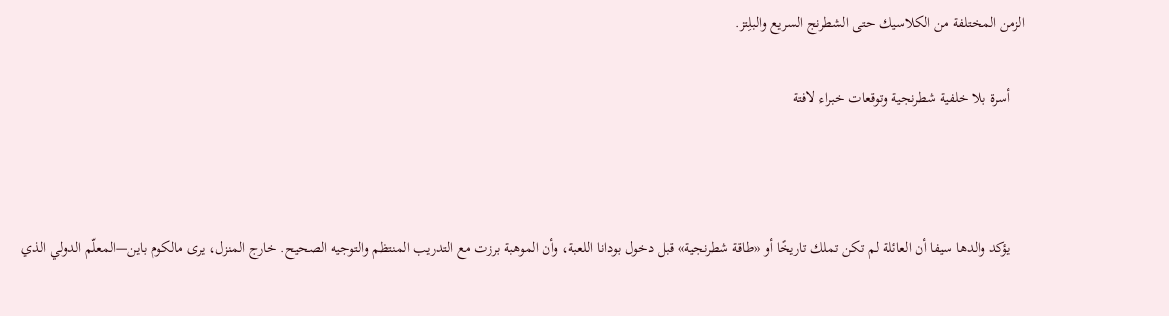الزمن المختلفة من الكلاسيك حتى الشطرنج السريع والبلِتز.

    أسرة بلا خلفية شطرنجية وتوقعات خبراء لافتة



    يؤكد والدها سيفا أن العائلة لم تكن تملك تاريخًا أو «طاقة شطرنجية» قبل دخول بودانا اللعبة، وأن الموهبة برزت مع التدريب المنتظم والتوجيه الصحيح. خارج المنزل، يرى مالكوم باين—المعلّم الدولي الذي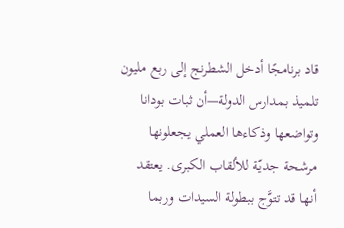قاد برنامجًا أدخل الشطرنج إلى ربع مليون تلميذ بمدارس الدولة—أن ثبات بودانا وتواضعها وذكاءها العملي يجعلونها مرشحة جديّة للألقاب الكبرى. يعتقد أنها قد تتوَّج ببطولة السيدات وربما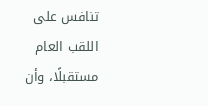تنافس على اللقب العام مستقبلًا، وأن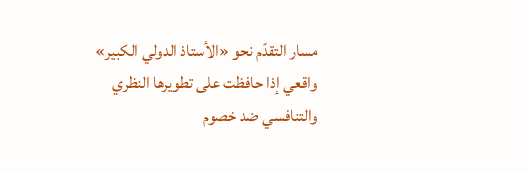مسار التقدّم نحو «الأستاذ الدولي الكبير» واقعي إذا حافظت على تطويرها النظري والتنافسي ضد خصوم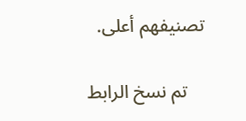تصنيفهم أعلى.

    تم نسخ الرابط